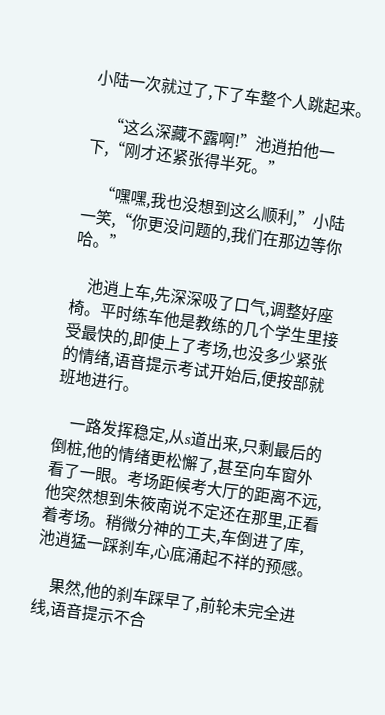小陆一次就过了,下了车整个人跳起来。

    “这么深藏不露啊!”池逍拍他一下,“刚才还紧张得半死。”

    “嘿嘿,我也没想到这么顺利,”小陆一笑,“你更没问题的,我们在那边等你哈。”

    池逍上车,先深深吸了口气,调整好座椅。平时练车他是教练的几个学生里接受最快的,即使上了考场,也没多少紧张的情绪,语音提示考试开始后,便按部就班地进行。

    一路发挥稳定,从s道出来,只剩最后的倒桩,他的情绪更松懈了,甚至向车窗外看了一眼。考场距候考大厅的距离不远,他突然想到朱筱南说不定还在那里,正看着考场。稍微分神的工夫,车倒进了库,池逍猛一踩刹车,心底涌起不祥的预感。

    果然,他的刹车踩早了,前轮未完全进线,语音提示不合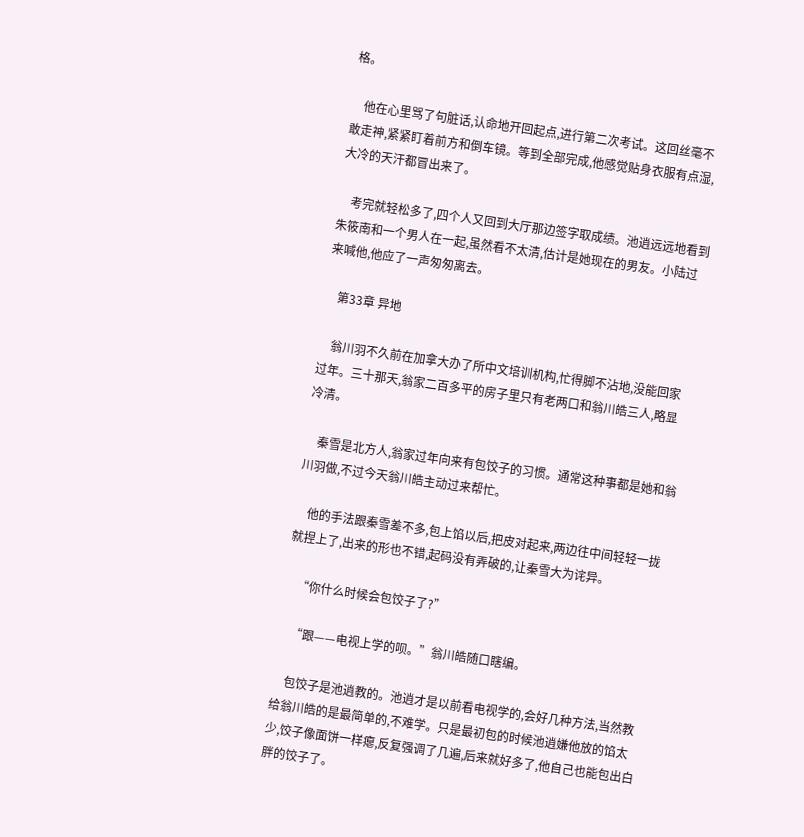格。

    他在心里骂了句脏话,认命地开回起点,进行第二次考试。这回丝毫不敢走神,紧紧盯着前方和倒车镜。等到全部完成,他感觉贴身衣服有点湿,大冷的天汗都冒出来了。

    考完就轻松多了,四个人又回到大厅那边签字取成绩。池逍远远地看到朱筱南和一个男人在一起,虽然看不太清,估计是她现在的男友。小陆过来喊他,他应了一声匆匆离去。

    第33章 异地

    翁川羽不久前在加拿大办了所中文培训机构,忙得脚不沾地,没能回家过年。三十那天,翁家二百多平的房子里只有老两口和翁川皓三人,略显冷清。

    秦雪是北方人,翁家过年向来有包饺子的习惯。通常这种事都是她和翁川羽做,不过今天翁川皓主动过来帮忙。

    他的手法跟秦雪差不多,包上馅以后,把皮对起来,两边往中间轻轻一拢就捏上了,出来的形也不错,起码没有弄破的,让秦雪大为诧异。

    “你什么时候会包饺子了?”

    “跟——电视上学的呗。”翁川皓随口瞎编。

    包饺子是池逍教的。池逍才是以前看电视学的,会好几种方法,当然教给翁川皓的是最简单的,不难学。只是最初包的时候池逍嫌他放的馅太少,饺子像面饼一样瘪,反复强调了几遍,后来就好多了,他自己也能包出白胖的饺子了。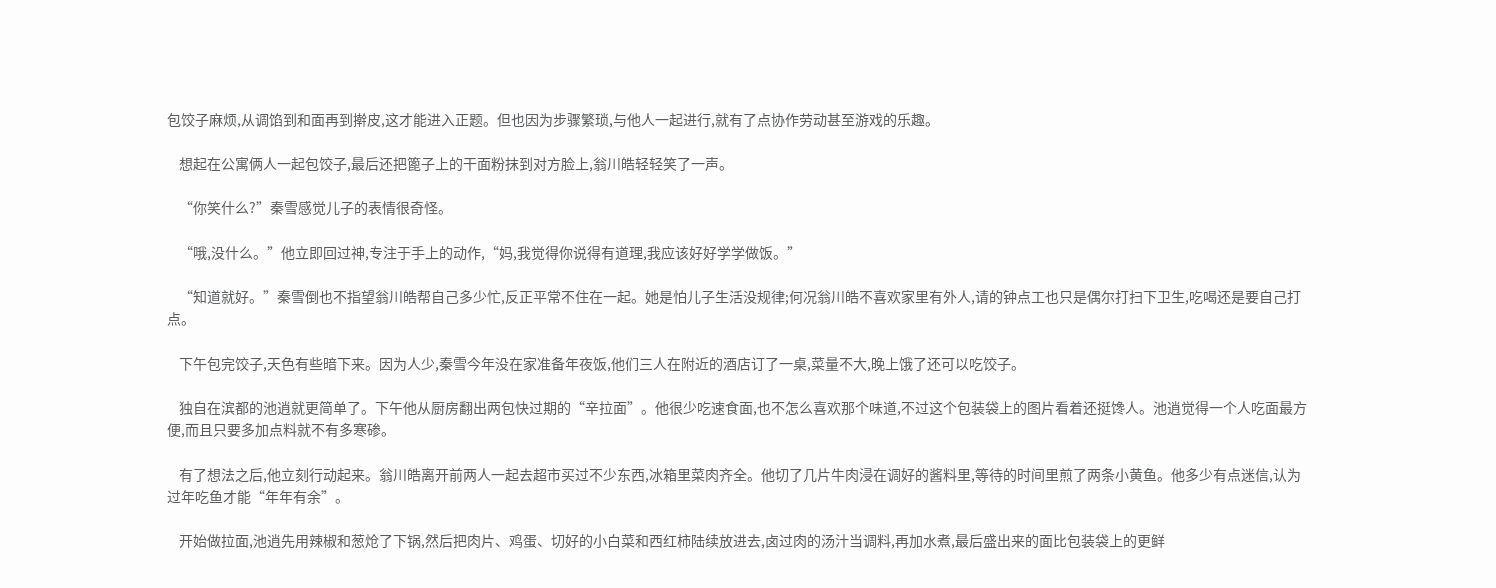包饺子麻烦,从调馅到和面再到擀皮,这才能进入正题。但也因为步骤繁琐,与他人一起进行,就有了点协作劳动甚至游戏的乐趣。

    想起在公寓俩人一起包饺子,最后还把篦子上的干面粉抹到对方脸上,翁川皓轻轻笑了一声。

    “你笑什么?”秦雪感觉儿子的表情很奇怪。

    “哦,没什么。”他立即回过神,专注于手上的动作,“妈,我觉得你说得有道理,我应该好好学学做饭。”

    “知道就好。”秦雪倒也不指望翁川皓帮自己多少忙,反正平常不住在一起。她是怕儿子生活没规律;何况翁川皓不喜欢家里有外人,请的钟点工也只是偶尔打扫下卫生,吃喝还是要自己打点。

    下午包完饺子,天色有些暗下来。因为人少,秦雪今年没在家准备年夜饭,他们三人在附近的酒店订了一桌,菜量不大,晚上饿了还可以吃饺子。

    独自在滨都的池逍就更简单了。下午他从厨房翻出两包快过期的“辛拉面”。他很少吃速食面,也不怎么喜欢那个味道,不过这个包装袋上的图片看着还挺馋人。池逍觉得一个人吃面最方便,而且只要多加点料就不有多寒碜。

    有了想法之后,他立刻行动起来。翁川皓离开前两人一起去超市买过不少东西,冰箱里菜肉齐全。他切了几片牛肉浸在调好的酱料里,等待的时间里煎了两条小黄鱼。他多少有点迷信,认为过年吃鱼才能“年年有余”。

    开始做拉面,池逍先用辣椒和葱炝了下锅,然后把肉片、鸡蛋、切好的小白菜和西红柿陆续放进去,卤过肉的汤汁当调料,再加水煮,最后盛出来的面比包装袋上的更鲜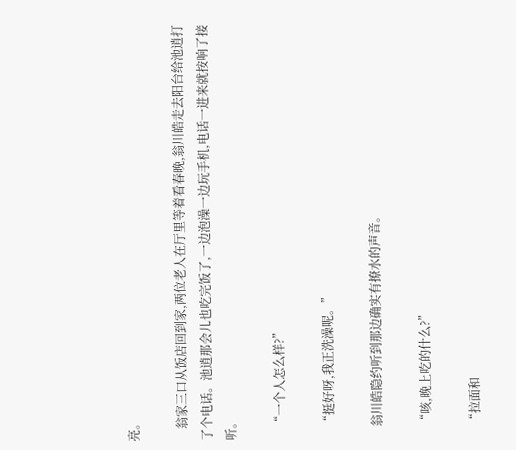亮。

    翁家三口从饭店回到家,两位老人在厅里等着看春晚,翁川皓走去阳台给池逍打了个电话。池逍那会儿也吃完饭了,一边泡澡一边玩手机,电话一进来就按响了接听。

    “一个人怎么样?”

    “挺好呀,我正洗澡呢。”

    翁川皓隐约听到那边确实有撩水的声音。

    “咳,晚上吃的什么?”

    “拉面和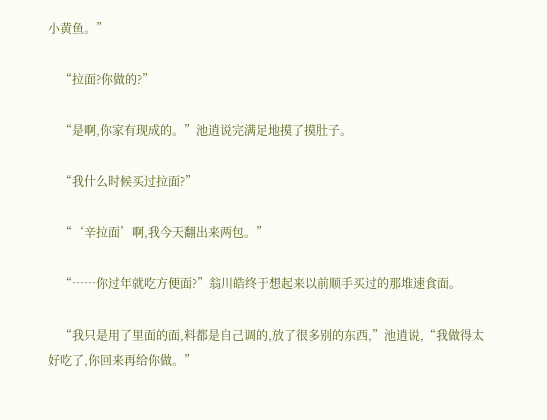小黄鱼。”

    “拉面?你做的?”

    “是啊,你家有现成的。”池逍说完满足地摸了摸肚子。

    “我什么时候买过拉面?”

    “‘辛拉面’啊,我今天翻出来两包。”

    “……你过年就吃方便面?”翁川皓终于想起来以前顺手买过的那堆速食面。

    “我只是用了里面的面,料都是自己调的,放了很多别的东西,”池逍说,“我做得太好吃了,你回来再给你做。”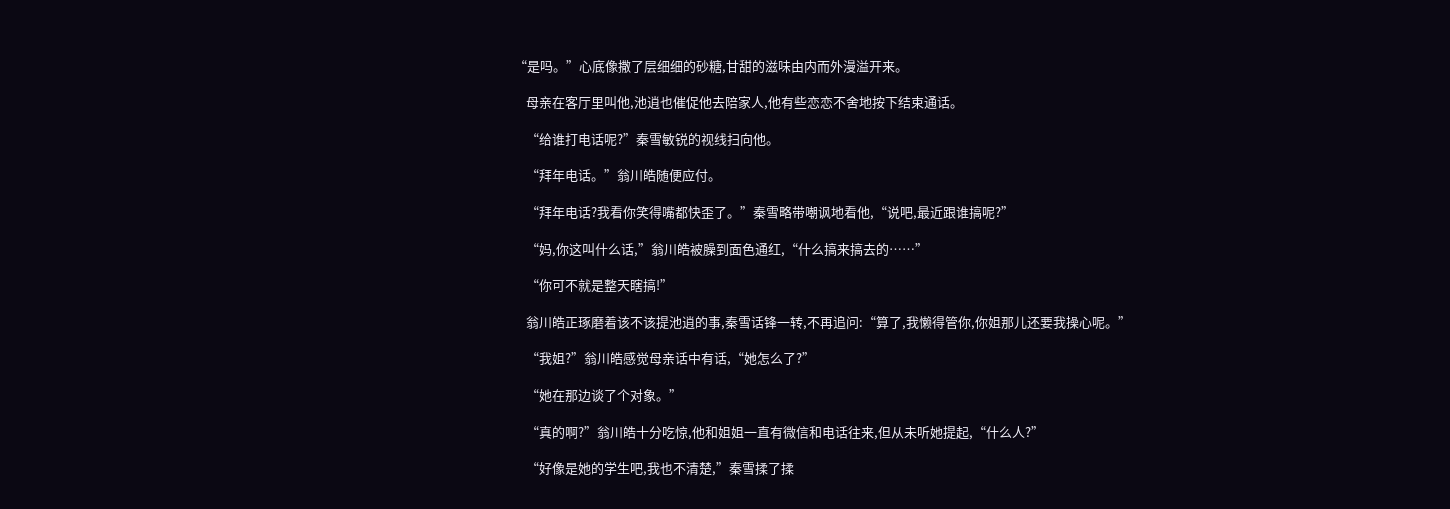“是吗。”心底像撒了层细细的砂糖,甘甜的滋味由内而外漫溢开来。

    母亲在客厅里叫他,池逍也催促他去陪家人,他有些恋恋不舍地按下结束通话。

    “给谁打电话呢?”秦雪敏锐的视线扫向他。

    “拜年电话。”翁川皓随便应付。

    “拜年电话?我看你笑得嘴都快歪了。”秦雪略带嘲讽地看他,“说吧,最近跟谁搞呢?”

    “妈,你这叫什么话,”翁川皓被臊到面色通红,“什么搞来搞去的……”

    “你可不就是整天瞎搞!”

    翁川皓正琢磨着该不该提池逍的事,秦雪话锋一转,不再追问:“算了,我懒得管你,你姐那儿还要我操心呢。”

    “我姐?”翁川皓感觉母亲话中有话,“她怎么了?”

    “她在那边谈了个对象。”

    “真的啊?”翁川皓十分吃惊,他和姐姐一直有微信和电话往来,但从未听她提起,“什么人?”

    “好像是她的学生吧,我也不清楚,”秦雪揉了揉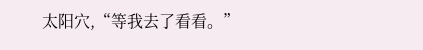太阳穴,“等我去了看看。”